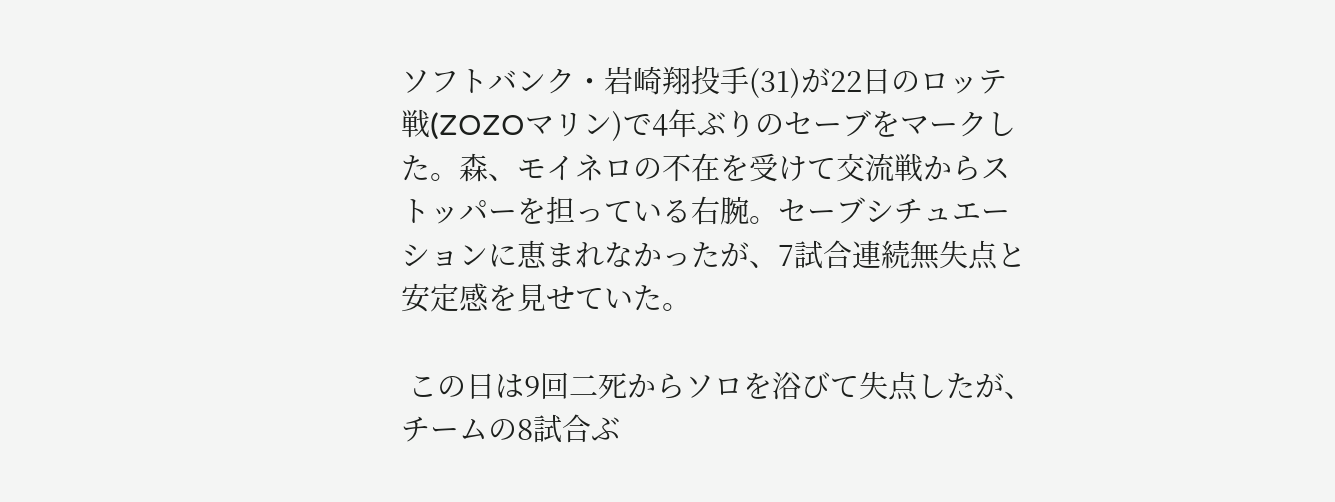ソフトバンク・岩崎翔投手(31)が22日のロッテ戦(ZOZOマリン)で4年ぶりのセーブをマークした。森、モイネロの不在を受けて交流戦からストッパーを担っている右腕。セーブシチュエーションに恵まれなかったが、7試合連続無失点と安定感を見せていた。

 この日は9回二死からソロを浴びて失点したが、チームの8試合ぶ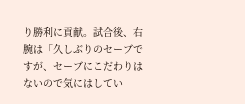り勝利に貢献。試合後、右腕は「久しぶりのセーブですが、セーブにこだわりはないので気にはしてい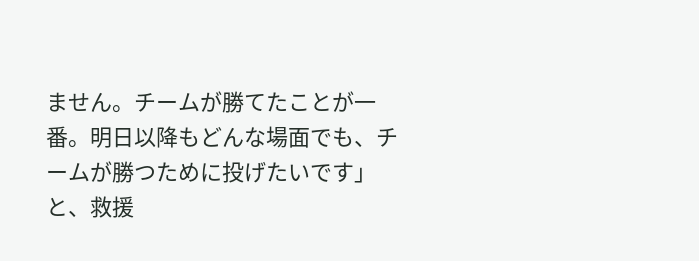ません。チームが勝てたことが一番。明日以降もどんな場面でも、チームが勝つために投げたいです」と、救援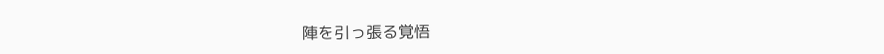陣を引っ張る覚悟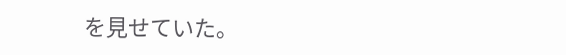を見せていた。